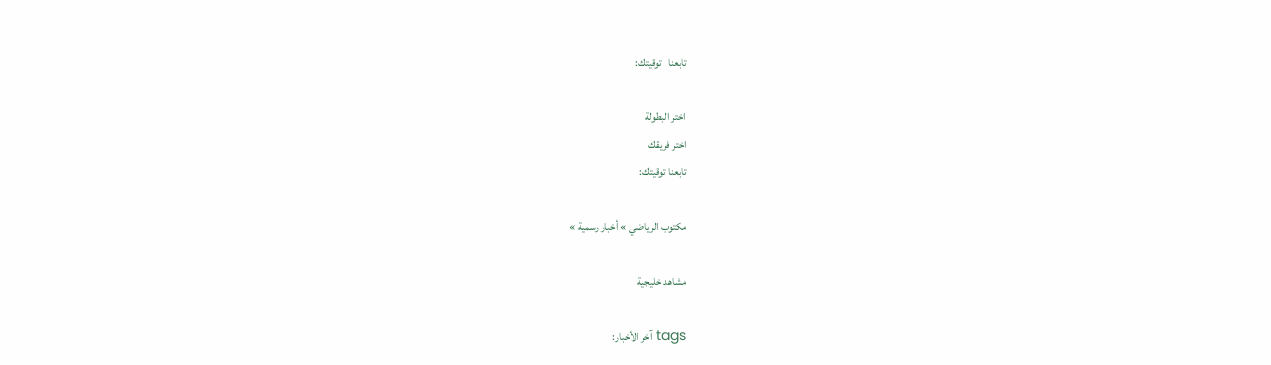تابعنا   توقيتك:

اختر البطولة
اختر فريقك
تابعنا توقيتك:

مكتوب الرياضي » أخبار رسمية »

مشاهد خليجية

tags آخر الأخبار: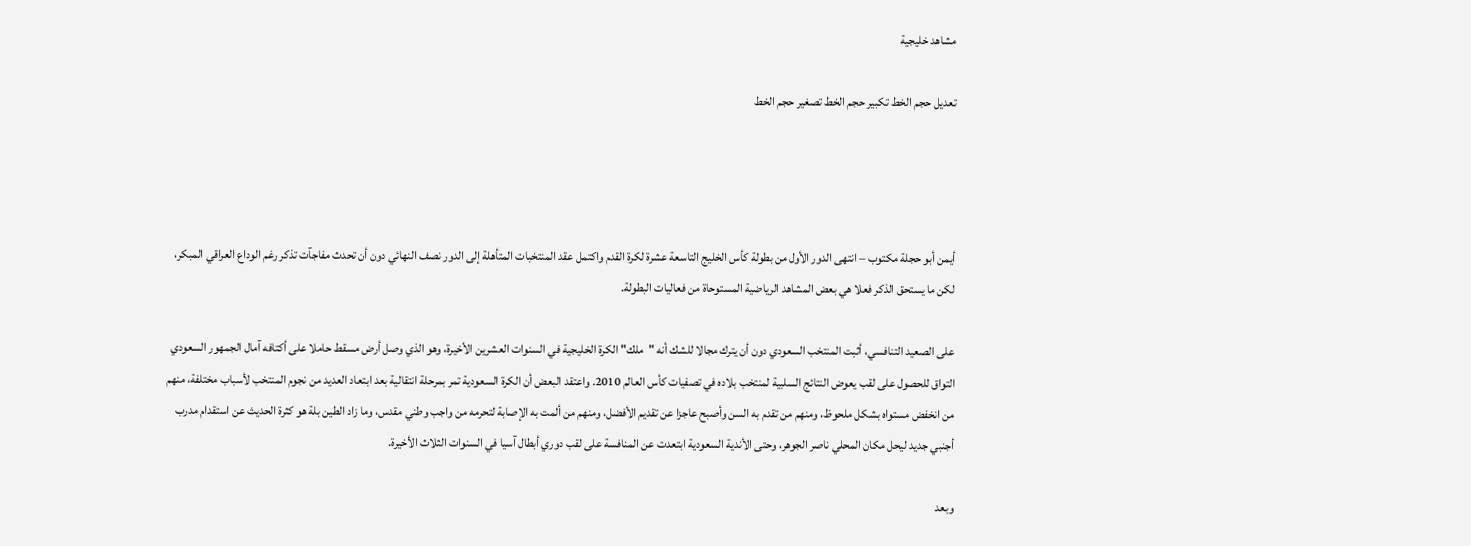مشاهد خليجية

تعديل حجم الخط تكبير حجم الخط تصغير حجم الخط




أيمن أبو حجلة مكتوب – انتهى الدور الأول من بطولة كأس الخليج التاسعة عشرة لكرة القدم واكتمل عقد المنتخبات المتأهلة إلى الدور نصف النهائي دون أن تحدث مفاجآت تذكر رغم الوداع العراقي المبكر، لكن ما يستحق الذكر فعلا هي بعض المشاهد الرياضية المستوحاة من فعاليات البطولة.

على الصعيد التنافسي، أثبت المنتخب السعودي دون أن يترك مجالا للشك أنه "ملك" الكرة الخليجية في السنوات العشرين الأخيرة، وهو الذي وصل أرض مسقط حاملا على أكتافه آمال الجمهور السعودي التواق للحصول على لقب يعوض النتائج السلبية لمنتخب بلاده في تصفيات كأس العالم 2010. واعتقد البعض أن الكرة السعودية تمر بمرحلة انتقالية بعد ابتعاد العديد من نجوم المنتخب لأسباب مختلفة، منهم من انخفض مستواه بشكل ملحوظ، ومنهم من تقدم به السن وأصبح عاجزا عن تقديم الأفضل، ومنهم من ألمت به الإصابة لتحرمه من واجب وطني مقدس، وما زاد الطين بلة هو كثرة الحديث عن استقدام مدرب أجنبي جديد ليحل مكان المحلي ناصر الجوهر، وحتى الأندية السعودية ابتعدت عن المنافسة على لقب دوري أبطال آسيا في السنوات الثلاث الأخيرة.

وبعد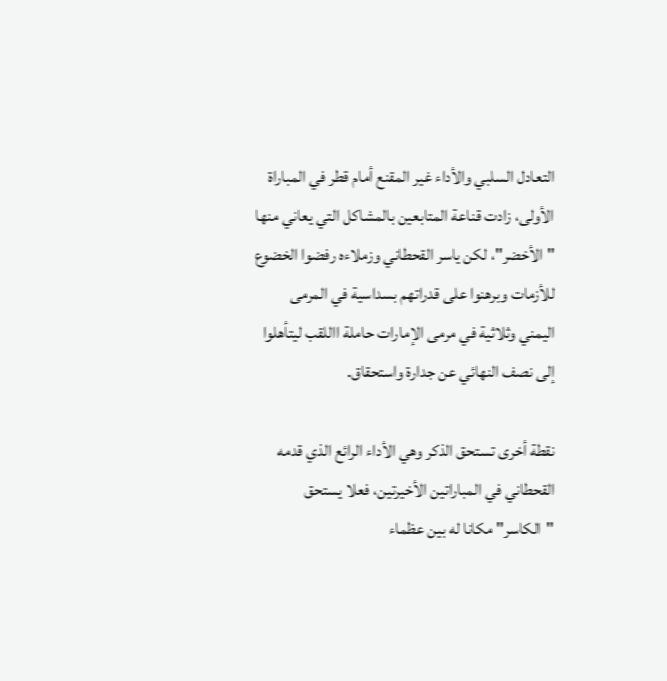التعادل السلبي والأداء غير المقنع أمام قطر في المباراة الأولى، زادت قناعة المتابعين بالمشاكل التي يعاني منها "الأخضر"، لكن ياسر القحطاني وزملاءه رفضوا الخضوع للأزمات وبرهنوا على قدراتهم بسداسية في المرمى اليمني وثلاثية في مرمى الإمارات حاملة االلقب ليتأهلوا إلى نصف النهائي عن جدارة واستحقاق.

نقطة أخرى تستحق الذكر وهي الأداء الرائع الذي قدمه القحطاني في المباراتين الأخيرتين، فعلا يستحق "الكاسر" مكانا له بين عظماء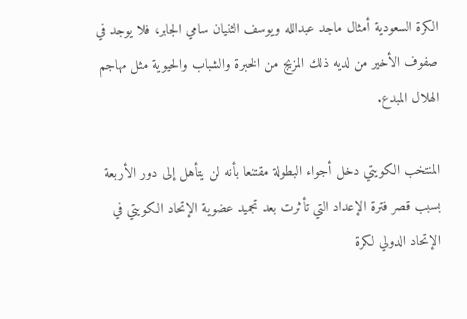الكرة السعودية أمثال ماجد عبدالله ويوسف الثنيان سامي الجابر، فلا يوجد في صفوف الأخير من لديه ذلك المزيج من الخبرة والشباب والحيوية مثل مهاجم الهلال المبدع.

المنتخب الكويتي دخل أجواء البطولة مقتنعا بأنه لن يتأهل إلى دور الأربعة بسبب قصر فترة الإعداد التي تأثرت بعد تجميد عضوية الإتحاد الكويتي في الإتحاد الدولي لكرة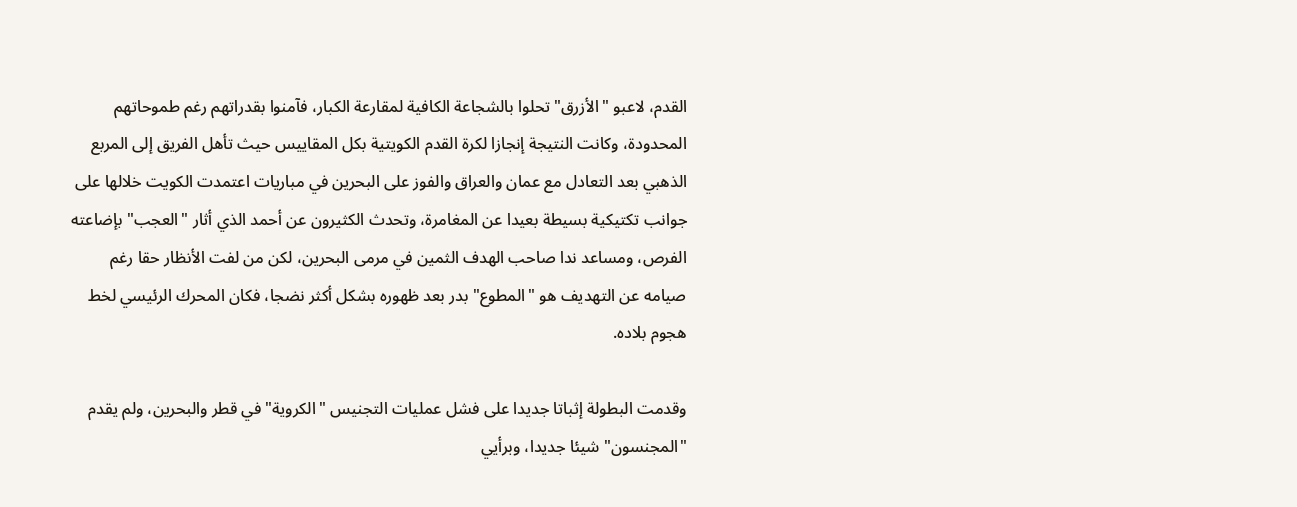القدم، لاعبو "الأزرق" تحلوا بالشجاعة الكافية لمقارعة الكبار، فآمنوا بقدراتهم رغم طموحاتهم المحدودة، وكانت النتيجة إنجازا لكرة القدم الكويتية بكل المقاييس حيث تأهل الفريق إلى المربع الذهبي بعد التعادل مع عمان والعراق والفوز على البحرين في مباريات اعتمدت الكويت خلالها على جوانب تكتيكية بسيطة بعيدا عن المغامرة، وتحدث الكثيرون عن أحمد الذي أثار "العجب" بإضاعته الفرص، ومساعد ندا صاحب الهدف الثمين في مرمى البحرين، لكن من لفت الأنظار حقا رغم صيامه عن التهديف هو "المطوع" بدر بعد ظهوره بشكل أكثر نضجا، فكان المحرك الرئيسي لخط هجوم بلاده.

وقدمت البطولة إثباتا جديدا على فشل عمليات التجنيس "الكروية" في قطر والبحرين، ولم يقدم "المجنسون" شيئا جديدا، وبرأيي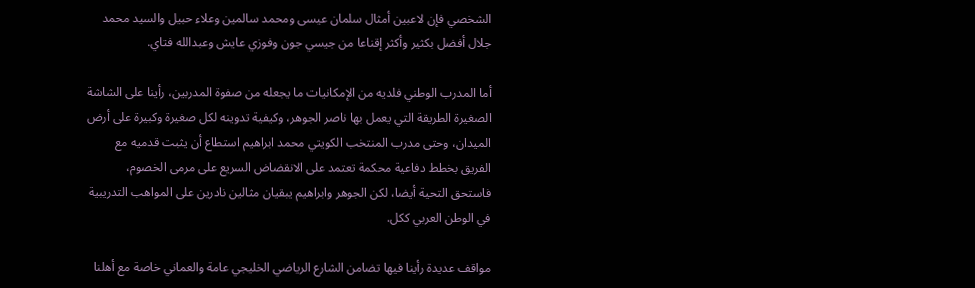الشخصي فإن لاعبين أمثال سلمان عيسى ومحمد سالمين وعلاء حبيل والسيد محمد جلال أفضل بكثير وأكثر إقناعا من جيسي جون وفوزي عايش وعبدالله فتاي.

أما المدرب الوطني فلديه من الإمكانيات ما يجعله من صفوة المدربين، رأينا على الشاشة الصغيرة الطريقة التي يعمل بها ناصر الجوهر، وكيفية تدوينه لكل صغيرة وكبيرة على أرض الميدان، وحتى مدرب المنتخب الكويتي محمد ابراهيم استطاع أن يثبت قدميه مع الفريق بخطط دفاعية محكمة تعتمد على الانقضاض السريع على مرمى الخصوم، فاستحق التحية أيضا، لكن الجوهر وابراهيم يبقيان مثالين نادرين على المواهب التدريبية في الوطن العربي ككل.

مواقف عديدة رأينا فيها تضامن الشارع الرياضي الخليجي عامة والعماني خاصة مع أهلنا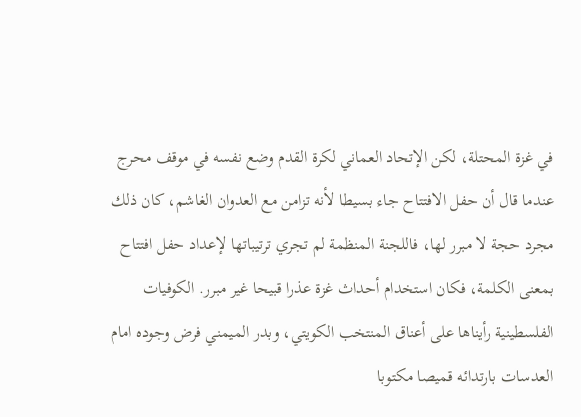في غزة المحتلة، لكن الإتحاد العماني لكرة القدم وضع نفسه في موقف محرج عندما قال أن حفل الافتتاح جاء بسيطا لأنه تزامن مع العدوان الغاشم، كان ذلك مجرد حجة لا مبرر لها، فاللجنة المنظمة لم تجري ترتيباتها لإعداد حفل افتتاح بمعنى الكلمة، فكان استخدام أحداث غزة عذرا قبيحا غير مبرر. الكوفيات الفلسطينية رأيناها على أعناق المنتخب الكويتي، وبدر الميمني فرض وجوده امام العدسات بارتدائه قميصا مكتوبا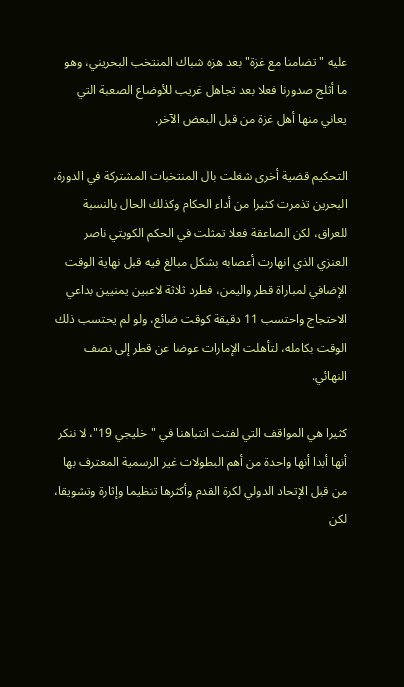عليه "تضامنا مع غزة" بعد هزه شباك المنتخب البحريني، وهو ما أثلج صدورنا فعلا بعد تجاهل غريب للأوضاع الصعبة التي يعاني منها أهل غزة من قبل البعض الآخر.

التحكيم قضية أخرى شغلت بال المنتخبات المشتركة في الدورة، البحرين تذمرت كثيرا من أداء الحكام وكذلك الحال بالنسبة للعراق، لكن الصاعقة فعلا تمثلت في الحكم الكويتي ناصر العنزي الذي انهارت أعصابه بشكل مبالغ فيه قبل نهاية الوقت الإضافي لمباراة قطر واليمن، فطرد ثلاثة لاعبين يمنيين بداعي الاحتجاج واحتسب 11 دقيقة كوقت ضائع، ولو لم يحتسب ذلك الوقت بكامله، لتأهلت الإمارات عوضا عن قطر إلى نصف النهائي.

كثيرا هي المواقف التي لفتت انتباهنا في "خليجي 19"، لا ننكر أنها أبدا أنها واحدة من أهم البطولات غير الرسمية المعترف بها من قبل الإتحاد الدولي لكرة القدم وأكثرها تنظيما وإثارة وتشويقا، لكن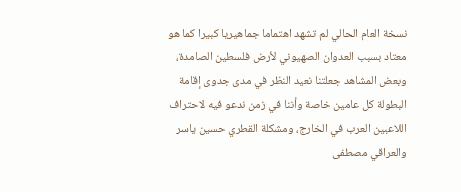نسخة العام الحالي لم تشهد اهتماما جماهيريا كبيرا كما هو معتاد بسبب العدوان الصهيوني لأرض فلسطين الصامدة، وبعض المشاهد جعلتنا نعيد النظر في مدى جدوى إقامة البطولة كل عامين خاصة وأننا في زمن ندعو فيه لاحتراف اللاعبين العرب في الخارج، ومشكلة القطري حسين ياسر والعراقي مصطفى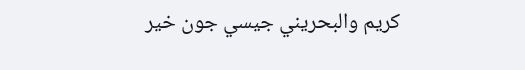كريم والبحريني جيسي جون خير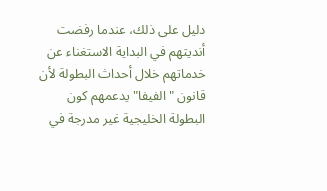دليل على ذلك، عندما رفضت أنديتهم في البداية الاستغناء عن خدماتهم خلال أحداث البطولة لأن قانون "الفيفا" يدعمهم كون البطولة الخليجية غير مدرجة في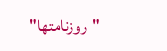"روزنامتها"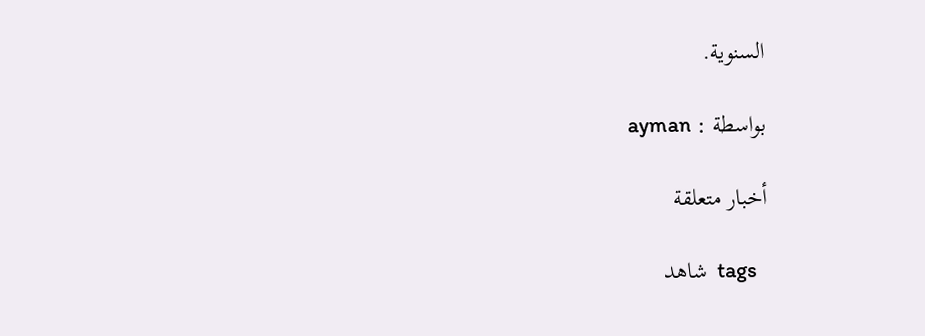السنوية.

بواسطة : ayman

أخبار متعلقة

  tags  شاهد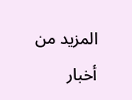المزيد من أخبار